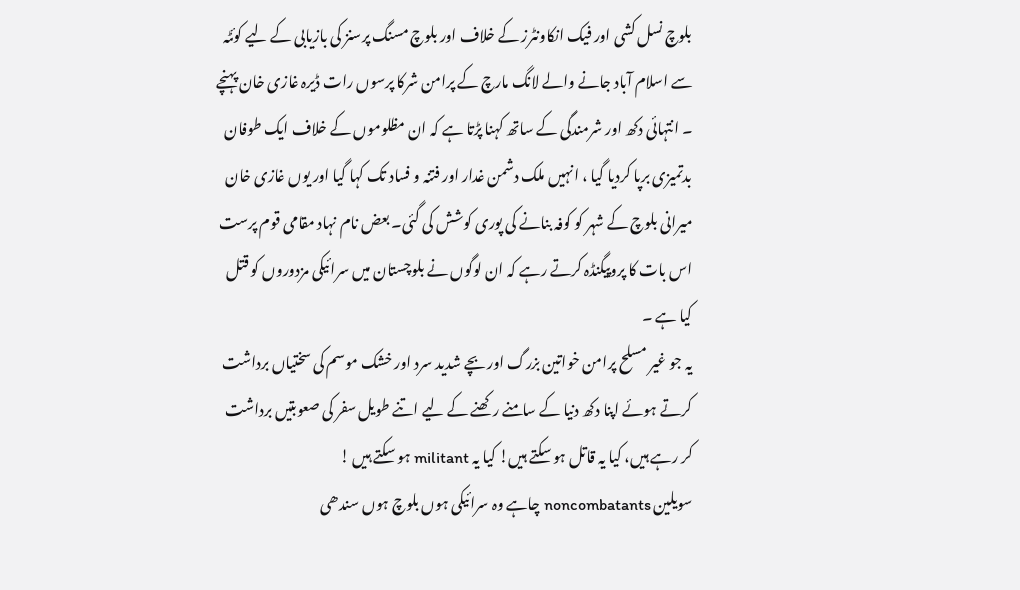بلوچ نسل کشی اور فیک انکاونٹرز کے خلاف اور بلوچ مسنگ پرسنز کی بازیابی کے لیے کوئٹہ سے اسلام آباد جانے والے لانگ مارچ کے پرامن شرکا پرسوں رات ڈیرہ غازی خان پہنچے ۔ انتہائی دکھ اور شرمندگی کے ساتھ کہنا پڑتا ہے کہ ان مظلوموں کے خلاف ایک طوفان بدتمیزی برپا کردیا گیا ، انہیں ملک دشمن غدار اور فتنہ و فساد تک کہا گیا اور یوں غازی خان میرانی بلوچ کے شہر کو کوفہ بنانے کی پوری کوشش کی گئی۔ بعض نام نہاد مقامی قوم پرست اس بات کا پروپیگنڈہ کرتے رہے کہ ان لوگوں نے بلوچستان میں سرائیکی مزدوروں کو قتل کیا ہے ۔
یہ جو غیر مسلح پرامن خواتین بزرگ اور بچے شدید سرد اور خشک موسم کی سختیاں برداشت کرتے ہوئے اپنا دکھ دنیا کے سامنے رکھنے کے لیے اتنے طویل سفر کی صعوبتیں برداشت کر رہے ہیں، کیا یہ قاتل ہو سکتے ہیں! کیا یہ militant ہو سکتے ہیں !
سویلین noncombatants چاہے وہ سرائیکی ہوں بلوچ ہوں سندھی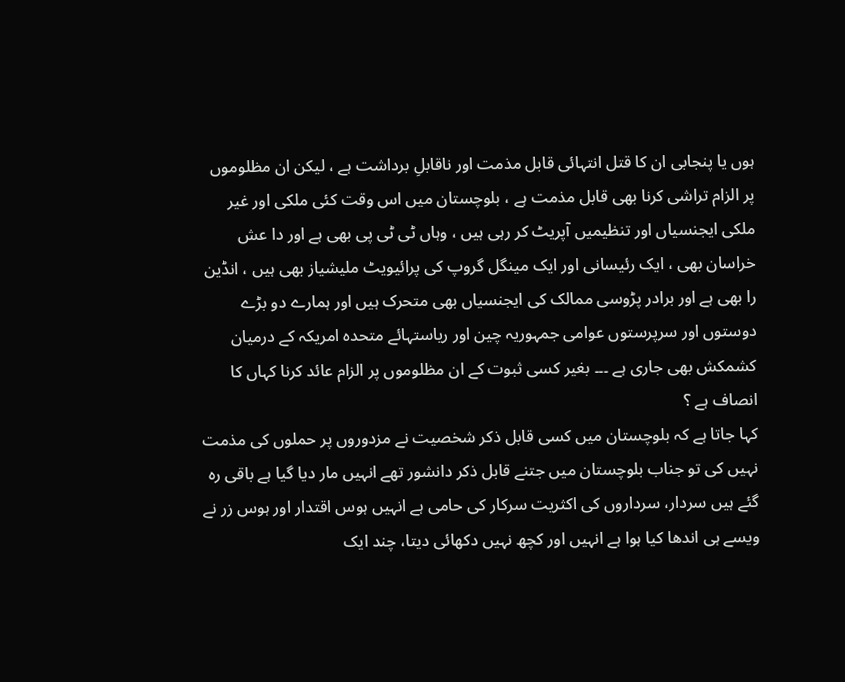ہوں یا پنجابی ان کا قتل انتہائی قابل مذمت اور ناقابلِ برداشت ہے ، لیکن ان مظلوموں پر الزام تراشی کرنا بھی قابل مذمت ہے ، بلوچستان میں اس وقت کئی ملکی اور غیر ملکی ایجنسیاں اور تنظیمیں آپریٹ کر رہی ہیں ، وہاں ٹی ٹی پی بھی ہے اور دا عش خراسان بھی ، ایک رئیسانی اور ایک مینگل گروپ کی پرائیویٹ ملیشیاز بھی ہیں ، انڈین را بھی ہے اور برادر پڑوسی ممالک کی ایجنسیاں بھی متحرک ہیں اور ہمارے دو بڑے دوستوں اور سرپرستوں عوامی جمہوریہ چین اور ریاستہائے متحدہ امریکہ کے درمیان کشمکش بھی جاری ہے ۔۔۔ بغیر کسی ثبوت کے ان مظلوموں پر الزام عائد کرنا کہاں کا انصاف ہے ؟
کہا جاتا ہے کہ بلوچستان میں کسی قابل ذکر شخصیت نے مزدوروں پر حملوں کی مذمت نہیں کی تو جناب بلوچستان میں جتنے قابل ذکر دانشور تھے انہیں مار دیا گیا ہے باقی رہ گئے ہیں سردار، سرداروں کی اکثریت سرکار کی حامی ہے انہیں ہوس اقتدار اور ہوس زر نے ویسے ہی اندھا کیا ہوا ہے انہیں اور کچھ نہیں دکھائی دیتا، چند ایک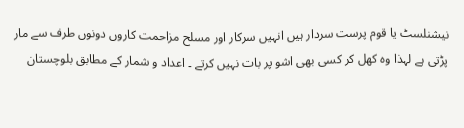نیشنلسٹ یا قوم پرست سردار ہیں انہیں سرکار اور مسلح مزاحمت کاروں دونوں طرف سے مار پڑتی ہے لہذا وہ کھل کر کسی بھی اشو پر بات نہیں کرتے ۔ اعداد و شمار کے مطابق بلوچستان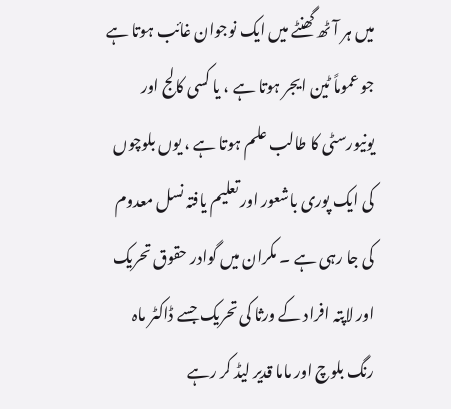میں ہر آٹھ گھنٹے میں ایک نوجوان غائب ہوتا ہے جو عموماً ٹین ایجر ہوتا ہے ، یا کسی کالج اور یونیورسٹی کا طالب علم ہوتا ہے ، یوں بلوچوں کی ایک پوری باشعور اور تعلیم یافتہ نسل معدوم کی جا رہی ہے ۔ مکران میں گوادر حقوق تحریک اور لاپتہ افراد کے ورثا کی تحریک جسے ڈاکٹر ماہ رنگ بلوچ اور ماما قدیر لیڈ کر رہے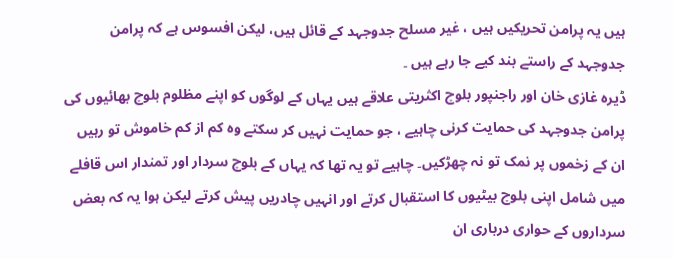ہیں یہ پرامن تحریکیں ہیں ، غیر مسلح جدوجہد کے قائل ہیں، لیکن افسوس ہے کہ پرامن جدوجہد کے راستے بند کیے جا رہے ہیں ۔
ڈیرہ غازی خان اور راجنپور بلوچ اکثریتی علاقے ہیں یہاں کے لوگوں کو اپنے مظلوم بلوچ بھائیوں کی پرامن جدوجہد کی حمایت کرنی چاہیے ، جو حمایت نہیں کر سکتے وہ کم از کم خاموش تو رہیں ان کے زخموں پر نمک تو نہ چھڑکیں۔ چاہیے تو یہ تھا کہ یہاں کے بلوچ سردار اور تمندار اس قافلے میں شامل اپنی بلوچ بیٹیوں کا استقبال کرتے اور انہیں چادریں پیش کرتے لیکن ہوا یہ کہ بعض سرداروں کے حواری درباری ان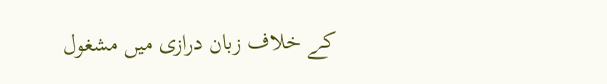کے خلاف زبان درازی میں مشغول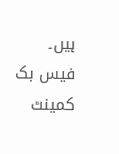ہیں۔
فیس بک کمینٹ